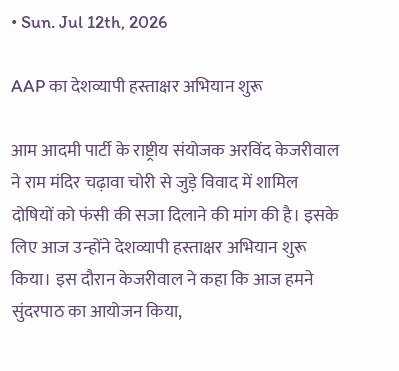• Sun. Jul 12th, 2026

AAP का देशव्यापी हस्ताक्षर अभियान शुरू

आम आदमी पार्टी के राष्ट्रीय संयोजक अरविंद केजरीवाल ने राम मंदिर चढ़ावा चोरी से जुड़े विवाद में शामिल दोषियों को फंसी की सजा दिलाने की मांग की है। इसके लिए आज उन्होंने देशव्यापी हस्ताक्षर अभियान शुरू किया। इस दौरान केजरीवाल ने कहा कि आज हमने सुंदरपाठ का आयोजन किया,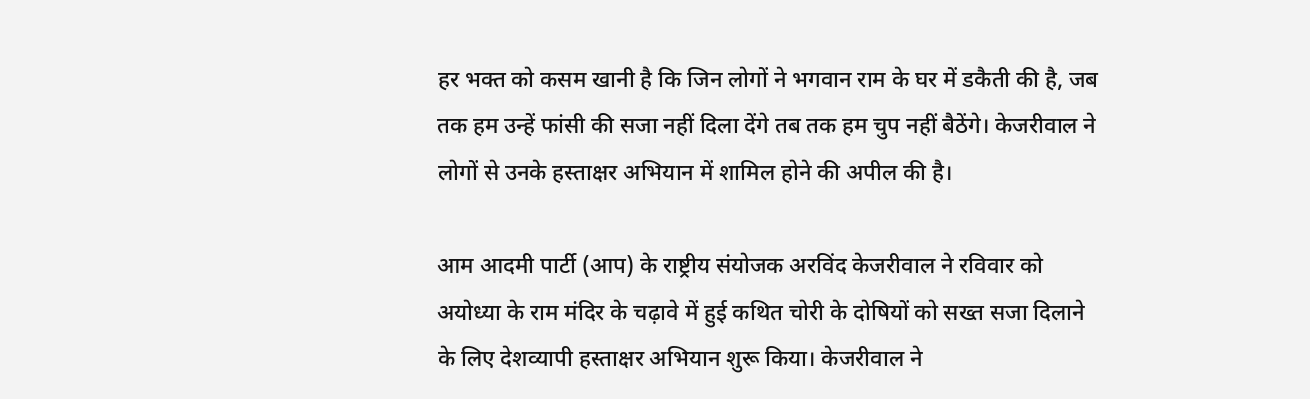हर भक्त को कसम खानी है कि जिन लोगों ने भगवान राम के घर में डकैती की है, जब तक हम उन्हें फांसी की सजा नहीं दिला देंगे तब तक हम चुप नहीं बैठेंगे। केजरीवाल ने लोगों से उनके हस्ताक्षर अभियान में शामिल होने की अपील की है।

आम आदमी पार्टी (आप) के राष्ट्रीय संयोजक अरविंद केजरीवाल ने रविवार को अयोध्या के राम मंदिर के चढ़ावे में हुई कथित चोरी के दोषियों को सख्त सजा दिलाने के लिए देशव्यापी हस्ताक्षर अभियान शुरू किया। केजरीवाल ने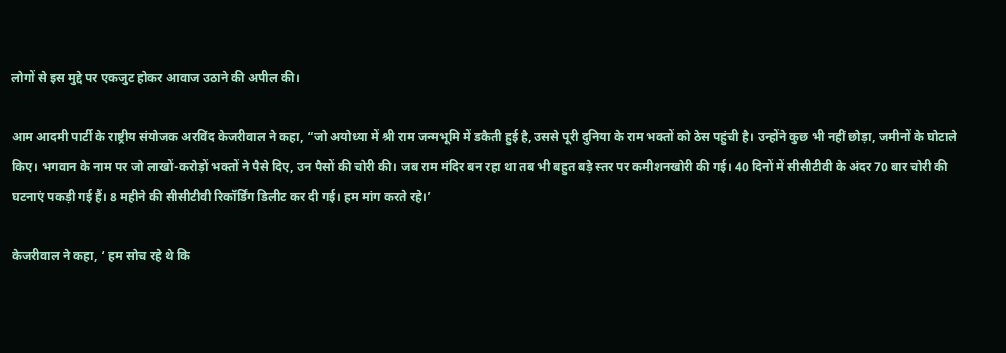लोगों से इस मुद्दे पर एकजुट होकर आवाज उठाने की अपील की।

आम आदमी पार्टी के राष्ट्रीय संयोजक अरविंद केजरीवाल ने कहा, “जो अयोध्या में श्री राम जन्मभूमि में डकैती हुई है, उससे पूरी दुनिया के राम भक्तों को ठेस पहुंची है। उन्होंने कुछ भी नहीं छोड़ा, जमीनों के घोटाले किए। भगवान के नाम पर जो लाखों-करोड़ों भक्तों ने पैसे दिए, उन पैसों की चोरी की। जब राम मंदिर बन रहा था तब भी बहुत बड़े स्तर पर कमीशनखोरी की गई। 40 दिनों में सीसीटीवी के अंदर 70 बार चोरी की घटनाएं पकड़ी गई हैं। 8 महीने की सीसीटीवी रिकॉर्डिंग डिलीट कर दी गई। हम मांग करते रहे।’

केजरीवाल ने कहा, ‘ हम सोच रहे थे कि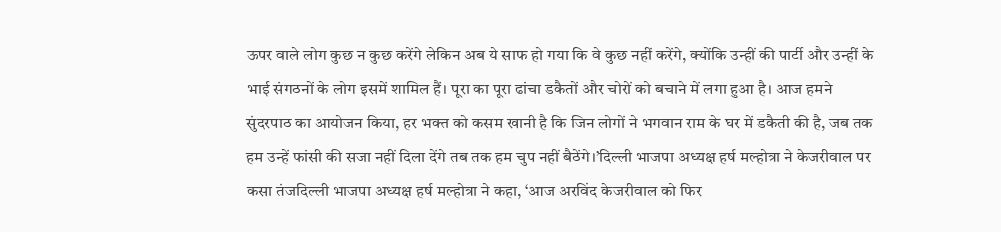ऊपर वाले लोग कुछ न कुछ करेंगे लेकिन अब ये साफ हो गया कि वे कुछ नहीं करेंगे, क्योंकि उन्हीं की पार्टी और उन्हीं के भाई संगठनों के लोग इसमें शामिल हैं। पूरा का पूरा ढांचा डकैतों और चोरों को बचाने में लगा हुआ है। आज हमने सुंदरपाठ का आयोजन किया, हर भक्त को कसम खानी है कि जिन लोगों ने भगवान राम के घर में डकैती की है, जब तक हम उन्हें फांसी की सजा नहीं दिला देंगे तब तक हम चुप नहीं बैठेंगे।’दिल्ली भाजपा अध्यक्ष हर्ष मल्होत्रा ने केजरीवाल पर कसा तंजदिल्ली भाजपा अध्यक्ष हर्ष मल्होत्रा ने कहा, ‘आज अरविंद केजरीवाल को फिर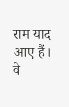राम याद आए हैं। वे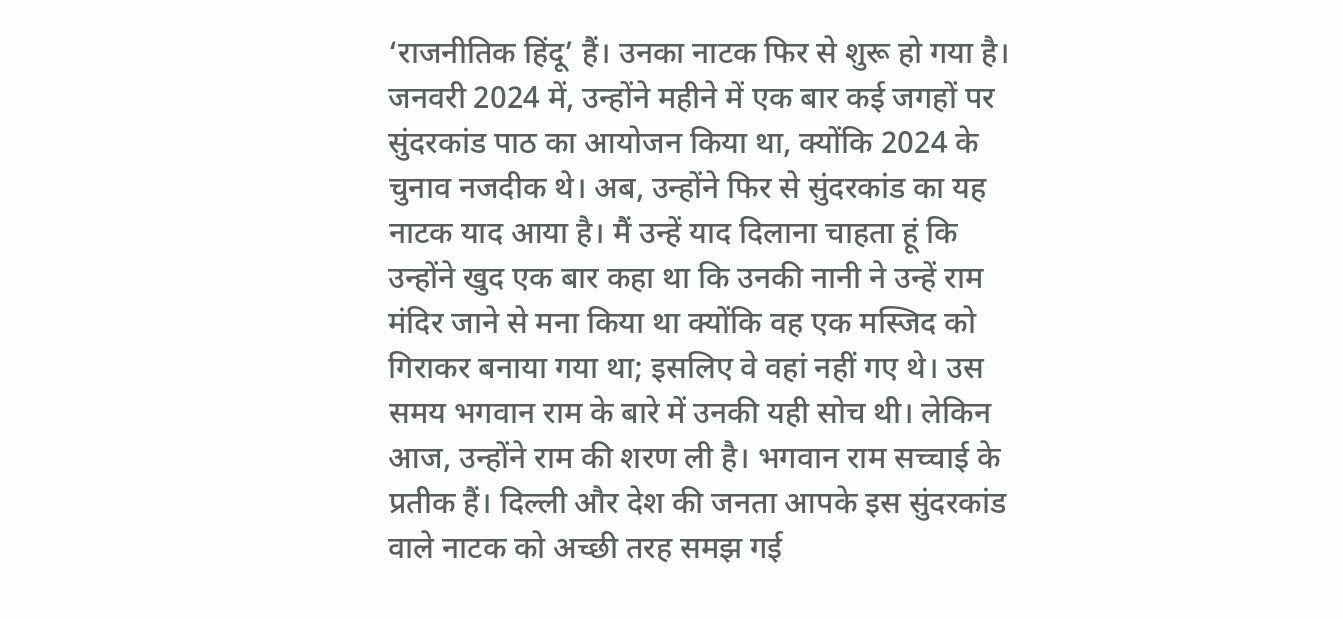‘राजनीतिक हिंदू’ हैं। उनका नाटक फिर से शुरू हो गया है। जनवरी 2024 में, उन्होंने महीने में एक बार कई जगहों पर सुंदरकांड पाठ का आयोजन किया था, क्योंकि 2024 के चुनाव नजदीक थे। अब, उन्होंने फिर से सुंदरकांड का यह नाटक याद आया है। मैं उन्हें याद दिलाना चाहता हूं कि उन्होंने खुद एक बार कहा था कि उनकी नानी ने उन्हें राम मंदिर जाने से मना किया था क्योंकि वह एक मस्जिद को गिराकर बनाया गया था; इसलिए वे वहां नहीं गए थे। उस समय भगवान राम के बारे में उनकी यही सोच थी। लेकिन आज, उन्होंने राम की शरण ली है। भगवान राम सच्चाई के प्रतीक हैं। दिल्ली और देश की जनता आपके इस सुंदरकांड वाले नाटक को अच्छी तरह समझ गई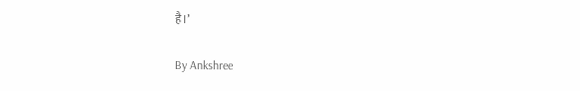है।’

By Ankshree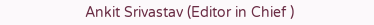Ankit Srivastav (Editor in Chief )